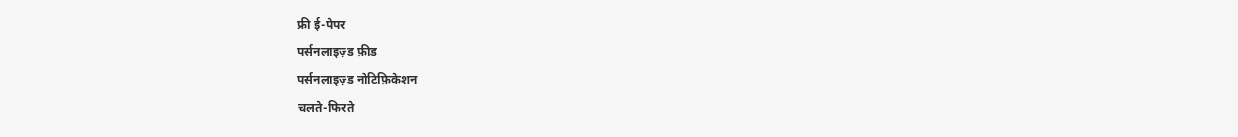फ्री ई-पेपर
पर्सनलाइज़्ड फ़ीड
पर्सनलाइज़्ड नोटिफ़िकेशन
चलते-फिरते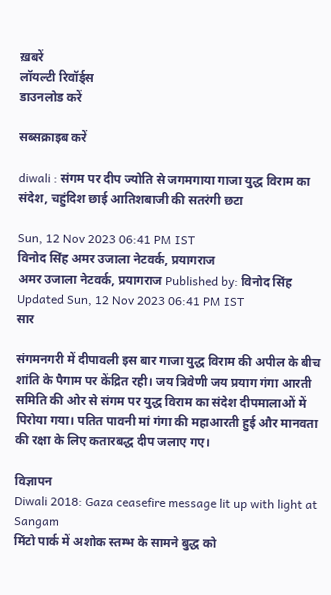ख़बरें
लॉयल्टी रिवॉर्ड्स
डाउनलोड करें

सब्सक्राइब करें

diwali : संगम पर दीप ज्योति से जगमगाया गाजा युद्ध विराम का संदेश, चहुंदिश छाई आतिशबाजी की सतरंगी छटा

Sun, 12 Nov 2023 06:41 PM IST
विनोद सिंह अमर उजाला नेटवर्क, प्रयागराज
अमर उजाला नेटवर्क, प्रयागराज Published by: विनोद सिंह Updated Sun, 12 Nov 2023 06:41 PM IST
सार

संगमनगरी में दीपावली इस बार गाजा युद्ध विराम की अपील के बीच शांति के पैगाम पर केंद्रित रही। जय त्रिवेणी जय प्रयाग गंगा आरती समिति की ओर से संगम पर युद्ध विराम का संदेश दीपमालाओं में पिरोया गया। पतित पावनी मां गंगा की महाआरती हुई और मानवता की रक्षा के लिए कतारबद्ध दीप जलाए गए।

विज्ञापन
Diwali 2018: Gaza ceasefire message lit up with light at Sangam
मिंटो पार्क में अशोक स्तम्भ के सामने बुद्ध को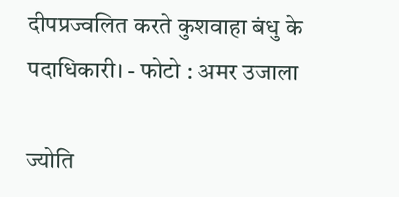दीपप्रज्वलित करते कुशवाहा बंधु के पदाधिकारी। - फोटो : अमर उजाला

ज्योति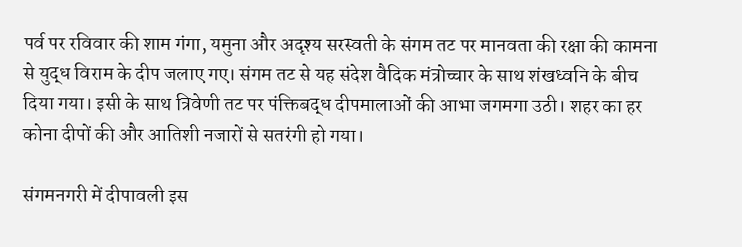पर्व पर रविवार की शाम गंगा, यमुना और अदृश्य सरस्वती के संगम तट पर मानवता की रक्षा की कामना से युद्ध विराम के दीप जलाए गए। संगम तट से यह संदेश वैदिक मंत्रोच्चार के साथ शंखध्वनि के बीच दिया गया। इसी के साथ त्रिवेणी तट पर पंक्तिबद्ध दीपमालाओं की आभा जगमगा उठी। शहर का हर कोना दीपों की और आतिशी नजारों से सतरंगी हो गया।

संगमनगरी में दीपावली इस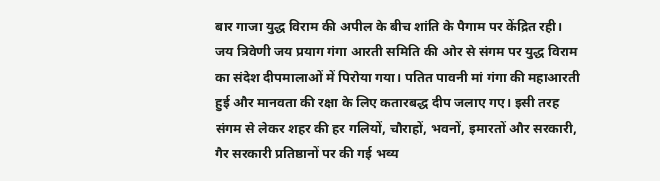बार गाजा युद्ध विराम की अपील के बीच शांति के पैगाम पर केंद्रित रही। जय त्रिवेणी जय प्रयाग गंगा आरती समिति की ओर से संगम पर युद्ध विराम का संदेश दीपमालाओं में पिरोया गया। पतित पावनी मां गंगा की महाआरती हुई और मानवता की रक्षा के लिए कतारबद्ध दीप जलाए गए। इसी तरह संगम से लेकर शहर की हर गलियों, चौराहों, भवनों, इमारतों और सरकारी, गैर सरकारी प्रतिष्ठानों पर की गई भव्य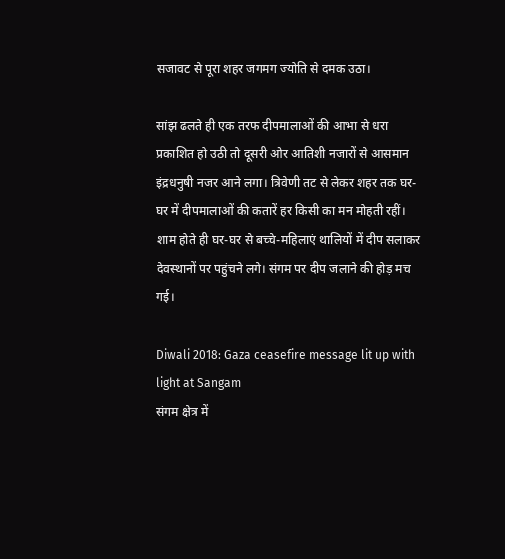सजावट से पूरा शहर जगमग ज्योति से दमक उठा।

सांझ ढलते ही एक तरफ दीपमालाओं की आभा से धरा प्रकाशित हो उठी तो दूसरी ओर आतिशी नजारों से आसमान इंद्रधनुषी नजर आने लगा। त्रिवेणी तट से लेकर शहर तक घर-घर में दीपमालाओं की कतारें हर किसी का मन मोहती रहीं। शाम होते ही घर-घर से बच्चे-महिलाएं थालियों में दीप सलाकर देवस्थानों पर पहुंचने लगे। संगम पर दीप जलाने की होड़ मच गई।

Diwali 2018: Gaza ceasefire message lit up with light at Sangam
संगम क्षेत्र में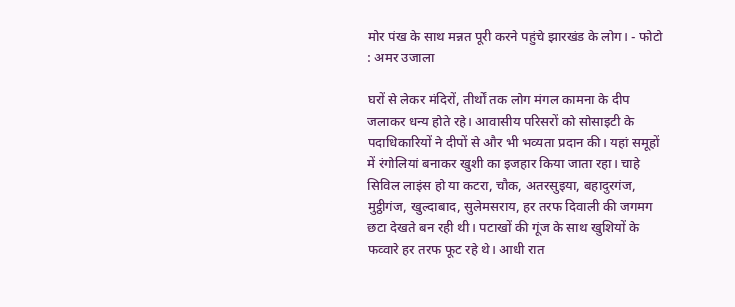मोर पंख के साथ मन्नत पूरी करने पहुंचे झारखंड के लोग। - फोटो : अमर उजाला

घरों से लेकर मंदिरों, तीर्थों तक लोग मंगल कामना के दीप जलाकर धन्य होते रहे। आवासीय परिसरों को सोसाइटी के पदाधिकारियों ने दीपों से और भी भव्यता प्रदान की। यहां समूहों में रंगोलियां बनाकर खुशी का इजहार किया जाता रहा। चाहे सिविल लाइंस हो या कटरा, चौक, अतरसुइया, बहादुरगंज, मुट्ठीगंज, खुल्दाबाद, सुलेमसराय, हर तरफ दिवाली की जगमग छटा देखते बन रही थी। पटाखों की गूंज के साथ खुशियों के फव्वारे हर तरफ फूट रहे थे। आधी रात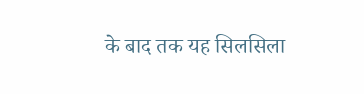के बाद तक यह सिलसिला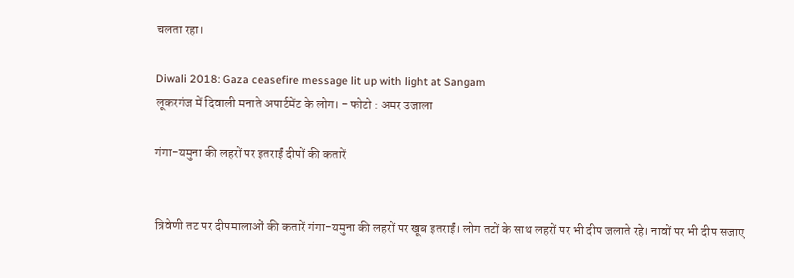चलता रहा।

Diwali 2018: Gaza ceasefire message lit up with light at Sangam
लूकरगंज में दिवाली मनाते अपार्टमेंट के लोग। - फोटो : अमर उजाला

गंगा-यमुना की लहरों पर इतराईं दीपों की कतारें


त्रिवेणी तट पर दीपमालाओं की कतारें गंगा-यमुना की लहरों पर खूब इतराईं। लोग तटों के साथ लहरों पर भी दीप जलाते रहे। नावों पर भी दीप सजाए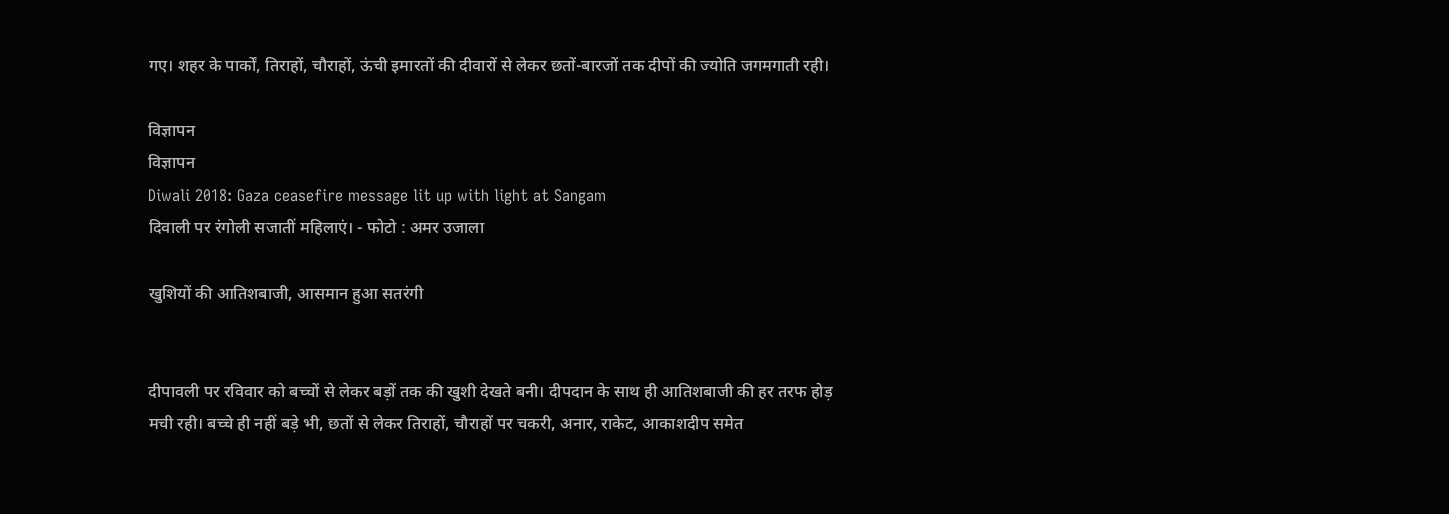गए। शहर के पार्कों, तिराहों, चौराहों, ऊंची इमारतों की दीवारों से लेकर छतों-बारजों तक दीपों की ज्योति जगमगाती रही।

विज्ञापन
विज्ञापन
Diwali 2018: Gaza ceasefire message lit up with light at Sangam
दिवाली पर रंगोली सजातीं महिलाएं। - फोटो : अमर उजाला

खुशियों की आतिशबाजी, आसमान हुआ सतरंगी


दीपावली पर रविवार को बच्चों से लेकर बड़ों तक की खुशी देखते बनी। दीपदान के साथ ही आतिशबाजी की हर तरफ होड़ मची रही। बच्चे ही नहीं बड़े भी, छतों से लेकर तिराहों, चौराहों पर चकरी, अनार, राकेट, आकाशदीप समेत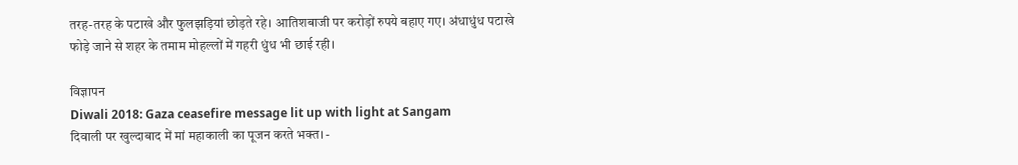तरह-तरह के पटाखे और फुलझड़ियां छोड़ते रहे। आतिशबाजी पर करोड़ों रुपये बहाए गए। अंधाधुंध पटाखे फोड़े जाने से शहर के तमाम मोहल्लों में गहरी धुंध भी छाई रही।

विज्ञापन
Diwali 2018: Gaza ceasefire message lit up with light at Sangam
दिवाली पर खुल्दाबाद में मां महाकाली का पूजन करते भक्त। -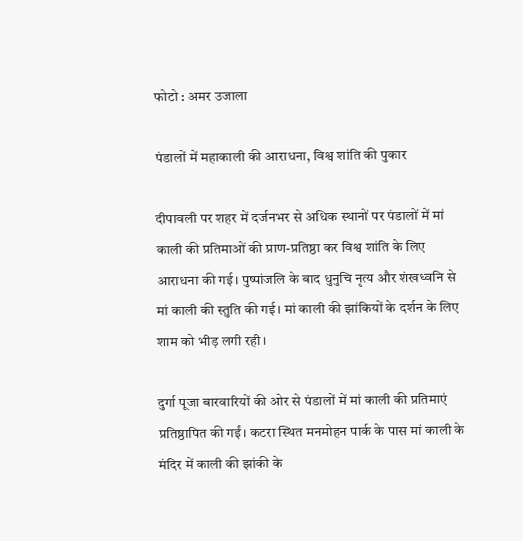फोटो : अमर उजाला

पंडालों में महाकाली की आराधना, विश्व शांति की पुकार

दीपावली पर शहर में दर्जनभर से अधिक स्थानों पर पंडालों में मां काली की प्रतिमाओं की प्राण-प्रतिष्ठा कर विश्व शांति के लिए आराधना की गई। पुष्पांजलि के बाद धुनुचि नृत्य और शंखध्वनि से मां काली की स्तुति की गई। मां काली की झांकियों के दर्शन के लिए शाम को भीड़ लगी रही।

दुर्गा पूजा बारवारियों की ओर से पंडालों में मां काली की प्रतिमाएं प्रतिष्ठापित की गईं। कटरा स्थित मनमोहन पार्क के पास मां काली के मंदिर में काली की झांकी के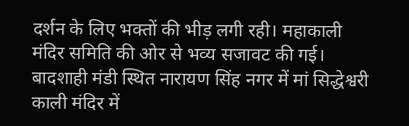दर्शन के लिए भक्तों की भीड़ लगी रही। महाकाली मंदिर समिति की ओर से भव्य सजावट की गई। बादशाही मंडी स्थित नारायण सिंह नगर में मां सिद्धेश्वरी काली मंदिर में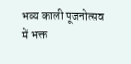भव्य काली पूजनोत्सव में भक्त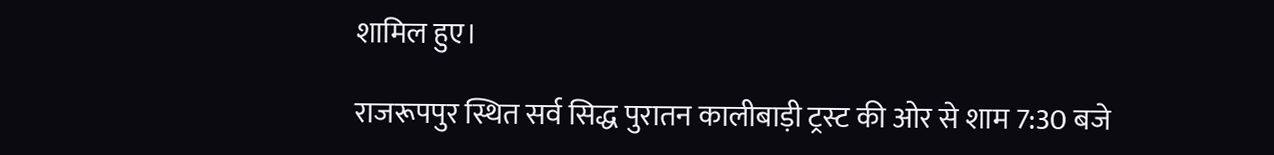शामिल हुए।

राजरूपपुर स्थित सर्व सिद्ध पुरातन कालीबाड़ी ट्रस्ट की ओर से शाम 7:30 बजे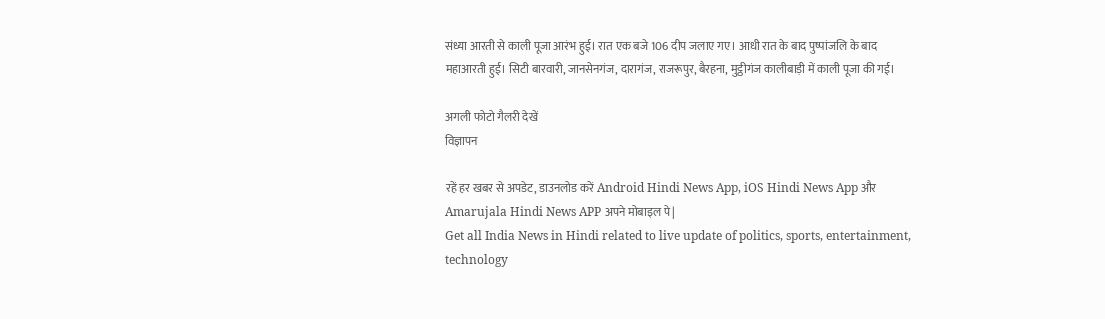संध्या आरती से काली पूजा आरंभ हुई। रात एक बजे 106 दीप जलाए गए। आधी रात के बाद पुष्पांजलि के बाद महाआरती हुई। सिटी बारवारी, जानसेनगंज, दारागंज, राजरूपुर, बैरहना, मुट्ठीगंज कालीबाड़ी में काली पूजा की गई।

अगली फोटो गैलरी देखें
विज्ञापन

रहें हर खबर से अपडेट, डाउनलोड करें Android Hindi News App, iOS Hindi News App और Amarujala Hindi News APP अपने मोबाइल पे|
Get all India News in Hindi related to live update of politics, sports, entertainment, technology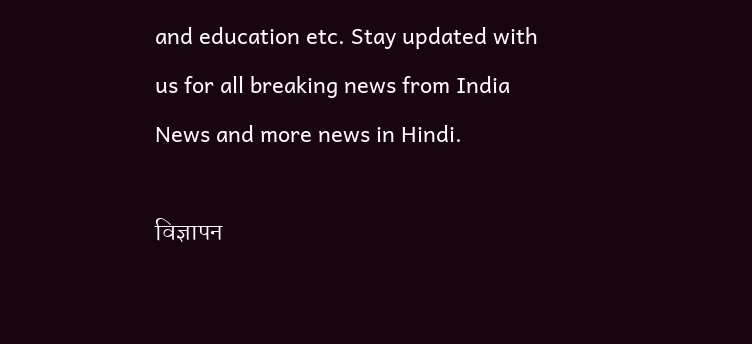and education etc. Stay updated with us for all breaking news from India News and more news in Hindi.

विज्ञापन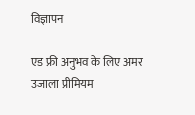विज्ञापन

एड फ्री अनुभव के लिए अमर उजाला प्रीमियम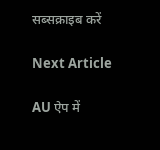सब्सक्राइब करें

Next Article

AU ऐप में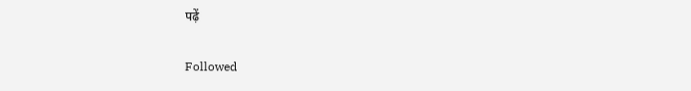पढ़ें

Followed